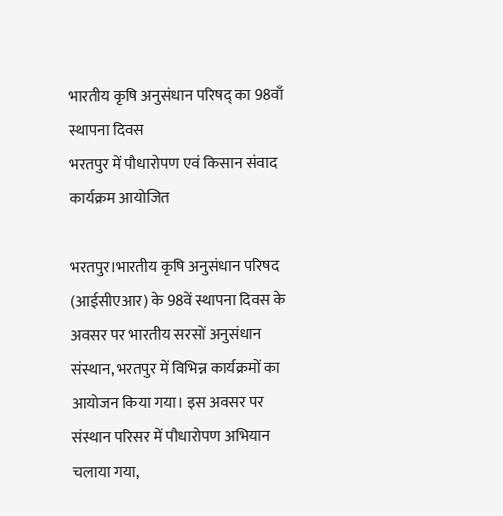भारतीय कृषि अनुसंधान परिषद् का 98वाँ स्थापना दिवस
भरतपुर में पौधारोपण एवं किसान संवाद कार्यक्रम आयोजित

भरतपुर।भारतीय कृषि अनुसंधान परिषद (आईसीएआर) के 98वें स्थापना दिवस के अवसर पर भारतीय सरसों अनुसंधान संस्थान, भरतपुर में विभिन्न कार्यक्रमों का आयोजन किया गया। इस अवसर पर संस्थान परिसर में पौधारोपण अभियान चलाया गया,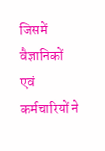जिसमें वैज्ञानिकों एवं कर्मचारियों ने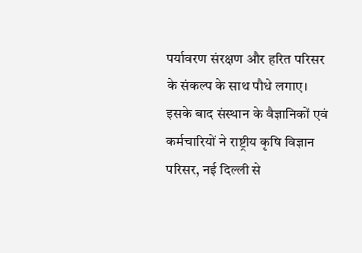पर्यावरण संरक्षण और हरित परिसर के संकल्प के साथ पौधे लगाए। इसके बाद संस्थान के वैज्ञानिकों एवं कर्मचारियों ने राष्ट्रीय कृषि विज्ञान परिसर, नई दिल्ली से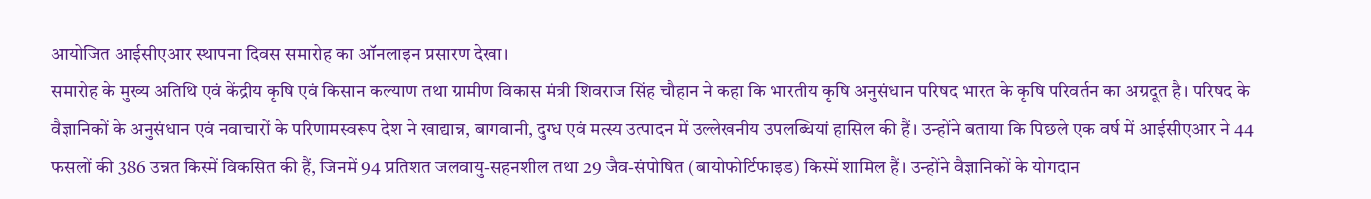आयोजित आईसीएआर स्थापना दिवस समारोह का ऑनलाइन प्रसारण देखा।
समारोह के मुख्य अतिथि एवं केंद्रीय कृषि एवं किसान कल्याण तथा ग्रामीण विकास मंत्री शिवराज सिंह चौहान ने कहा कि भारतीय कृषि अनुसंधान परिषद भारत के कृषि परिवर्तन का अग्रदूत है। परिषद के वैज्ञानिकों के अनुसंधान एवं नवाचारों के परिणामस्वरूप देश ने खाद्यान्न, बागवानी, दुग्ध एवं मत्स्य उत्पादन में उल्लेखनीय उपलब्धियां हासिल की हैं। उन्होंने बताया कि पिछले एक वर्ष में आईसीएआर ने 44 फसलों की 386 उन्नत किस्में विकसित की हैं, जिनमें 94 प्रतिशत जलवायु-सहनशील तथा 29 जैव-संपोषित (बायोफोर्टिफाइड) किस्में शामिल हैं। उन्होंने वैज्ञानिकों के योगदान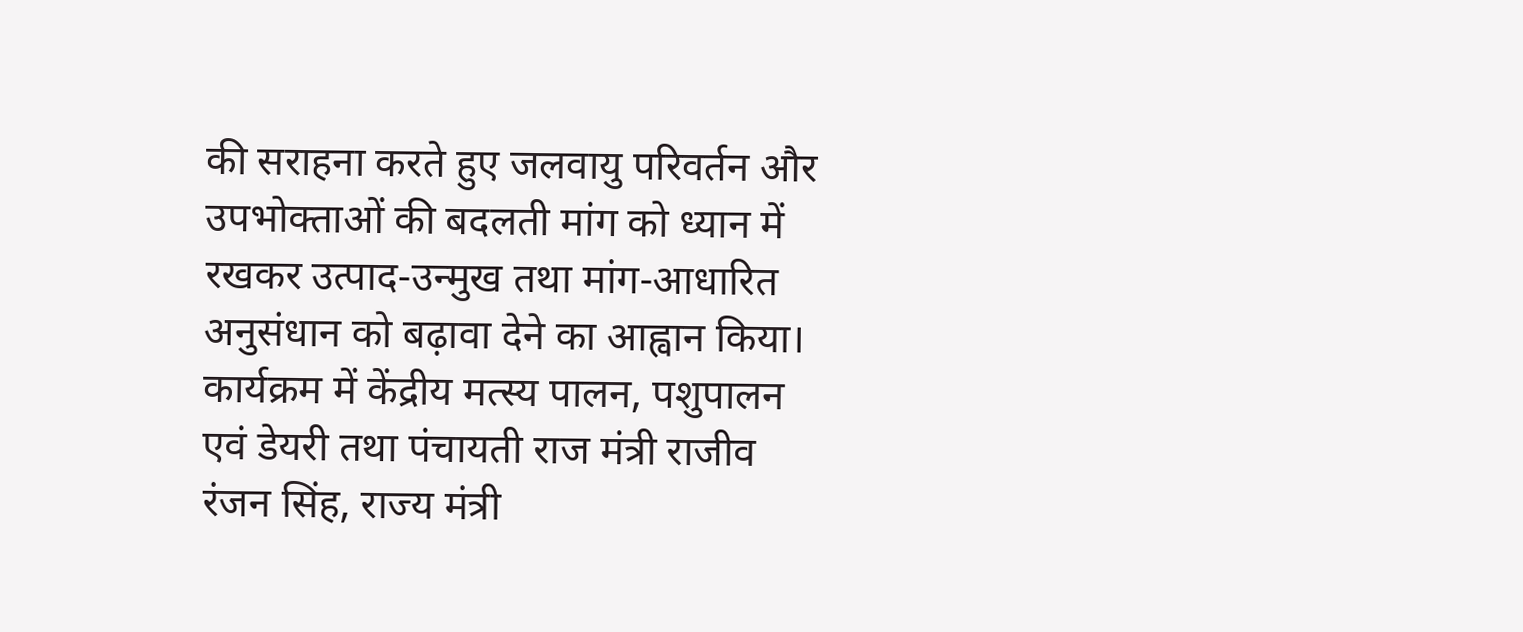की सराहना करते हुए जलवायु परिवर्तन और उपभोक्ताओं की बदलती मांग को ध्यान में रखकर उत्पाद-उन्मुख तथा मांग-आधारित अनुसंधान को बढ़ावा देने का आह्वान किया।
कार्यक्रम में केंद्रीय मत्स्य पालन, पशुपालन एवं डेयरी तथा पंचायती राज मंत्री राजीव रंजन सिंह, राज्य मंत्री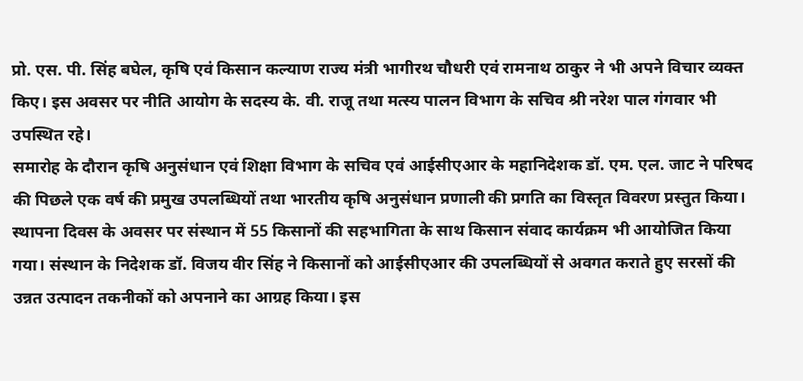प्रो. एस. पी. सिंह बघेल, कृषि एवं किसान कल्याण राज्य मंत्री भागीरथ चौधरी एवं रामनाथ ठाकुर ने भी अपने विचार व्यक्त किए। इस अवसर पर नीति आयोग के सदस्य के. वी. राजू तथा मत्स्य पालन विभाग के सचिव श्री नरेश पाल गंगवार भी उपस्थित रहे।
समारोह के दौरान कृषि अनुसंधान एवं शिक्षा विभाग के सचिव एवं आईसीएआर के महानिदेशक डॉ. एम. एल. जाट ने परिषद की पिछले एक वर्ष की प्रमुख उपलब्धियों तथा भारतीय कृषि अनुसंधान प्रणाली की प्रगति का विस्तृत विवरण प्रस्तुत किया।
स्थापना दिवस के अवसर पर संस्थान में 55 किसानों की सहभागिता के साथ किसान संवाद कार्यक्रम भी आयोजित किया गया। संस्थान के निदेशक डॉ. विजय वीर सिंह ने किसानों को आईसीएआर की उपलब्धियों से अवगत कराते हुए सरसों की उन्नत उत्पादन तकनीकों को अपनाने का आग्रह किया। इस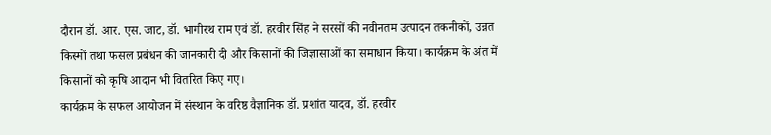दौरान डॉ. आर. एस. जाट, डॉ. भागीरथ राम एवं डॉ. हरवीर सिंह ने सरसों की नवीनतम उत्पादन तकनीकों, उन्नत किस्मों तथा फसल प्रबंधन की जानकारी दी और किसानों की जिज्ञासाओं का समाधान किया। कार्यक्रम के अंत में किसानों को कृषि आदान भी वितरित किए गए।
कार्यक्रम के सफल आयोजन में संस्थान के वरिष्ठ वैज्ञानिक डॉ. प्रशांत यादव, डॉ. हरवीर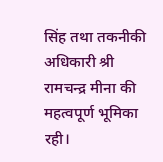सिंह तथा तकनीकी अधिकारी श्री रामचन्द्र मीना की महत्वपूर्ण भूमिका रही।